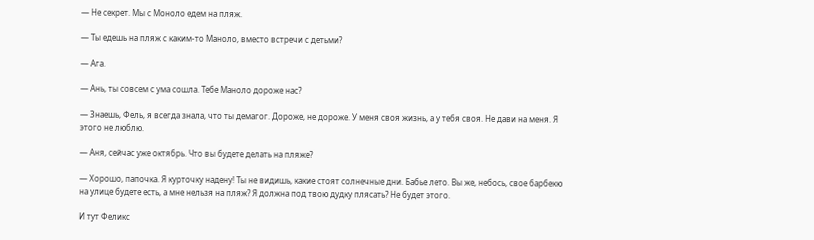— Не секрет. Мы с Моноло едем на пляж.

— Ты едешь на пляж с каким-то Маноло, вместо встречи с детьми?

— Ага.

— Ань, ты совсем с ума сошла. Тебе Маноло дороже нас?

— Знаешь, Фель, я всегда знала, что ты демагог. Дороже, не дороже. У меня своя жизнь, а у тебя своя. Не дави на меня. Я этого не люблю.

— Аня, сейчас уже октябрь. Что вы будете делать на пляже?

— Хорошо, папочка. Я курточку надену! Ты не видишь, какие стоят солнечные дни. Бабье лето. Вы же, небось, свое барбекю на улице будете есть, а мне нельзя на пляж? Я должна под твою дудку плясать? Не будет этого.

И тут Феликс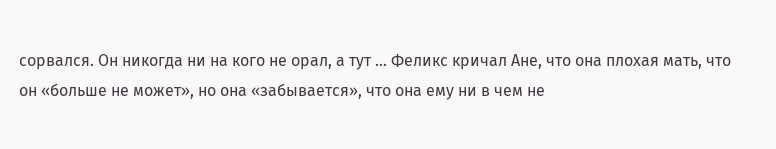сорвался. Он никогда ни на кого не орал, а тут … Феликс кричал Ане, что она плохая мать, что он «больше не может», но она «забывается», что она ему ни в чем не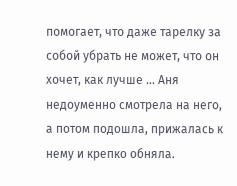помогает, что даже тарелку за собой убрать не может, что он хочет, как лучше … Аня недоуменно смотрела на него, а потом подошла, прижалась к нему и крепко обняла.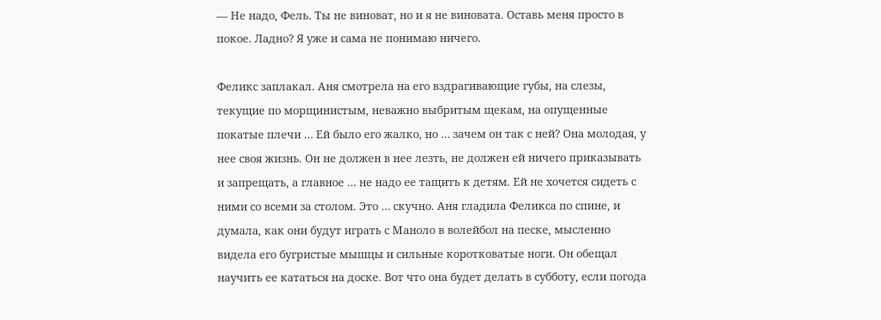— Не надо, Фель. Ты не виноват, но и я не виновата. Оставь меня просто в покое. Ладно? Я уже и сама не понимаю ничего.

Феликс заплакал. Аня смотрела на его вздрагивающие губы, на слезы, текущие по морщинистым, неважно выбритым щекам, на опущенные покатые плечи … Ей было его жалко, но … зачем он так с ней? Она молодая, у нее своя жизнь. Он не должен в нее лезть, не должен ей ничего приказывать и запрещать, а главное … не надо ее тащить к детям. Ей не хочется сидеть с ними со всеми за столом. Это … скучно. Аня гладила Феликса по спине, и думала, как они будут играть с Маноло в волейбол на песке, мысленно видела его бугристые мышцы и сильные коротковатые ноги. Он обещал научить ее кататься на доске. Вот что она будет делать в субботу, если погода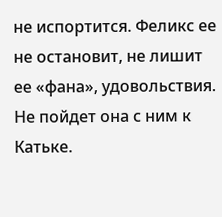не испортится. Феликс ее не остановит, не лишит ее «фана», удовольствия. Не пойдет она с ним к Катьке.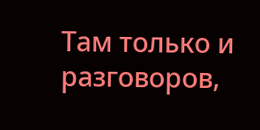Там только и разговоров,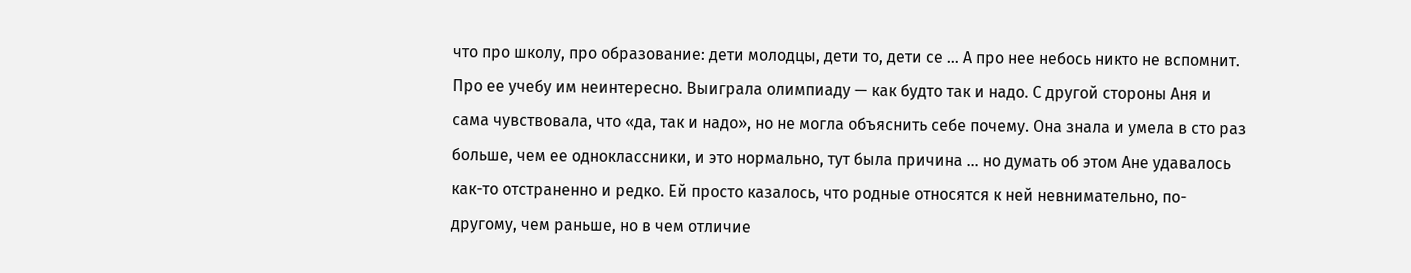что про школу, про образование: дети молодцы, дети то, дети се … А про нее небось никто не вспомнит. Про ее учебу им неинтересно. Выиграла олимпиаду — как будто так и надо. С другой стороны Аня и сама чувствовала, что «да, так и надо», но не могла объяснить себе почему. Она знала и умела в сто раз больше, чем ее одноклассники, и это нормально, тут была причина … но думать об этом Ане удавалось как-то отстраненно и редко. Ей просто казалось, что родные относятся к ней невнимательно, по-другому, чем раньше, но в чем отличие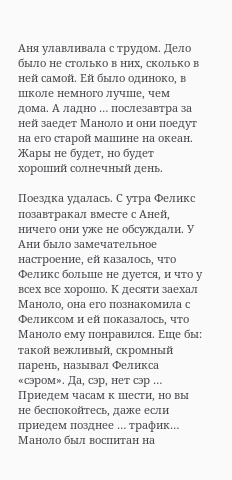Аня улавливала с трудом. Дело было не столько в них, сколько в ней самой. Ей было одиноко, в школе немного лучше, чем дома. А ладно … послезавтра за ней заедет Маноло и они поедут на его старой машине на океан. Жары не будет, но будет хороший солнечный день.

Поездка удалась. С утра Феликс позавтракал вместе с Аней, ничего они уже не обсуждали. У Ани было замечательное настроение, ей казалось, что Феликс больше не дуется, и что у всех все хорошо. К десяти заехал Маноло, она его познакомила с Феликсом и ей показалось, что Маноло ему понравился. Еще бы: такой вежливый, скромный парень, называл Феликса «сэром». Да, сэр, нет сэр … Приедем часам к шести, но вы не беспокойтесь, даже если приедем позднее … трафик… Маноло был воспитан на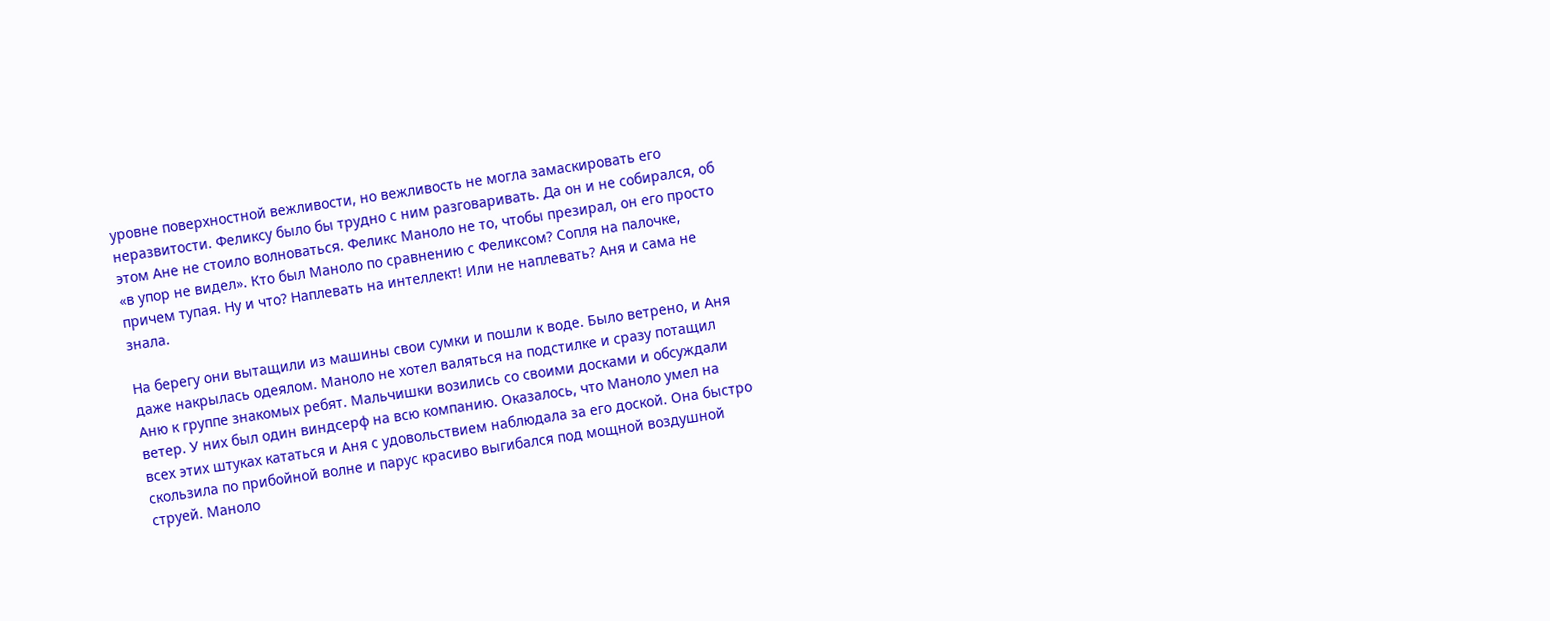уровне поверхностной вежливости, но вежливость не могла замаскировать его неразвитости. Феликсу было бы трудно с ним разговаривать. Да он и не собирался, об этом Ане не стоило волноваться. Феликс Маноло не то, чтобы презирал, он его просто «в упор не видел». Кто был Маноло по сравнению с Феликсом? Сопля на палочке, причем тупая. Ну и что? Наплевать на интеллект! Или не наплевать? Аня и сама не знала.

На берегу они вытащили из машины свои сумки и пошли к воде. Было ветрено, и Аня даже накрылась одеялом. Маноло не хотел валяться на подстилке и сразу потащил Аню к группе знакомых ребят. Мальчишки возились со своими досками и обсуждали ветер. У них был один виндсерф на всю компанию. Оказалось, что Маноло умел на всех этих штуках кататься и Аня с удовольствием наблюдала за его доской. Она быстро скользила по прибойной волне и парус красиво выгибался под мощной воздушной струей. Маноло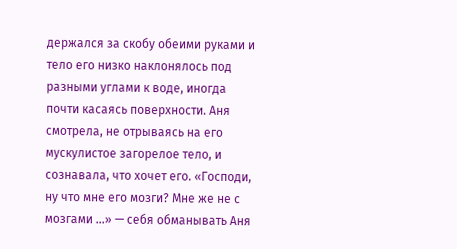держался за скобу обеими руками и тело его низко наклонялось под разными углами к воде, иногда почти касаясь поверхности. Аня смотрела, не отрываясь на его мускулистое загорелое тело, и сознавала, что хочет его. «Господи, ну что мне его мозги? Мне же не с мозгами …» — себя обманывать Аня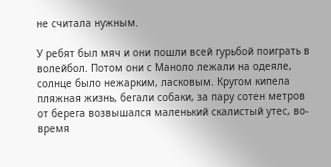не считала нужным.

У ребят был мяч и они пошли всей гурьбой поиграть в волейбол. Потом они с Маноло лежали на одеяле, солнце было нежарким, ласковым. Кругом кипела пляжная жизнь, бегали собаки, за пару сотен метров от берега возвышался маленький скалистый утес, во-время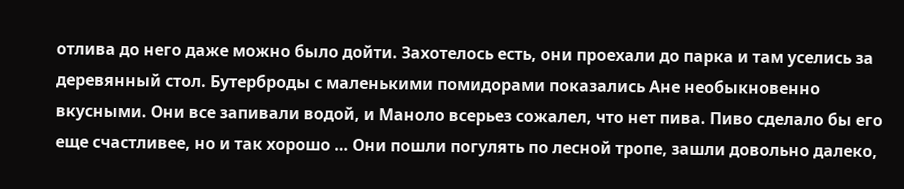отлива до него даже можно было дойти. Захотелось есть, они проехали до парка и там уселись за деревянный стол. Бутерброды с маленькими помидорами показались Ане необыкновенно вкусными. Они все запивали водой, и Маноло всерьез сожалел, что нет пива. Пиво сделало бы его еще счастливее, но и так хорошо … Они пошли погулять по лесной тропе, зашли довольно далеко,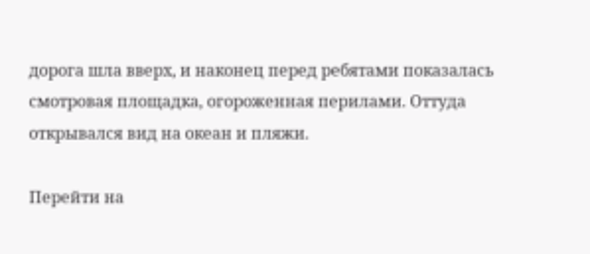дорога шла вверх, и наконец перед ребятами показалась смотровая площадка, огороженная перилами. Оттуда открывался вид на океан и пляжи.

Перейти на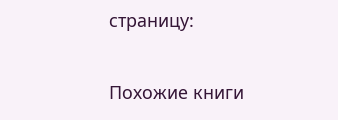страницу:

Похожие книги